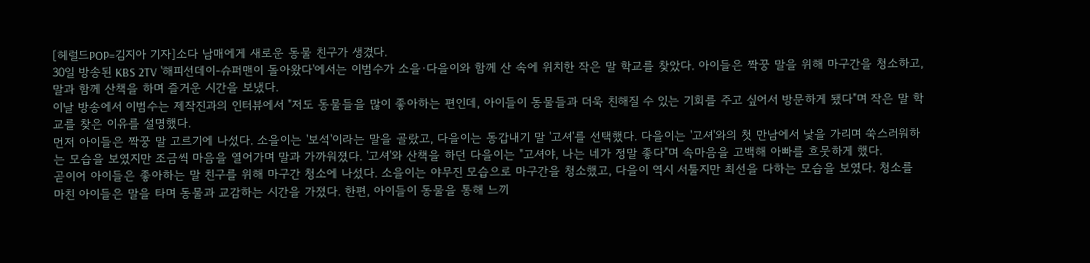[헤럴드POP=김지아 기자]소다 남매에게 새로운 동물 친구가 생겼다.
30일 방송된 KBS 2TV '해피선데이-슈퍼맨이 돌아왔다'에서는 이범수가 소을·다을이와 함께 산 속에 위치한 작은 말 학교를 찾았다. 아이들은 짝꿍 말을 위해 마구간을 청소하고, 말과 함께 산책을 하며 즐거운 시간을 보냈다.
이날 방송에서 이범수는 제작진과의 인터뷰에서 "저도 동물들을 많이 좋아하는 편인데, 아이들이 동물들과 더욱 친해질 수 있는 기회를 주고 싶어서 방문하게 됐다"며 작은 말 학교를 찾은 이유를 설명했다.
먼저 아이들은 짝꿍 말 고르기에 나섰다. 소을이는 '보석'이라는 말을 골랐고, 다을이는 동갑내기 말 '고셔'를 선택했다. 다을이는 '고셔'와의 첫 만남에서 낯을 가리며 쑥스러워하는 모습을 보였지만 조금씩 마음을 열어가며 말과 가까워졌다. '고셔'와 산책을 하던 다을이는 "고셔야, 나는 네가 정말 좋다"며 속마음을 고백해 아빠를 흐뭇하게 했다.
곧이어 아이들은 좋아하는 말 친구를 위해 마구간 청소에 나섰다. 소을이는 야무진 모습으로 마구간을 청소했고, 다을이 역시 서툴지만 최선을 다하는 모습을 보였다. 청소를 마친 아이들은 말을 타며 동물과 교감하는 시간을 가졌다. 한편, 아이들이 동물을 통해 느끼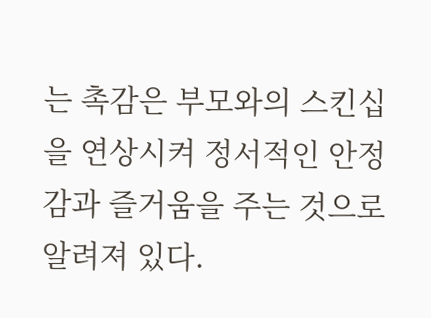는 촉감은 부모와의 스킨십을 연상시켜 정서적인 안정감과 즐거움을 주는 것으로 알려져 있다.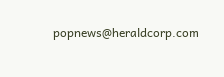popnews@heraldcorp.com